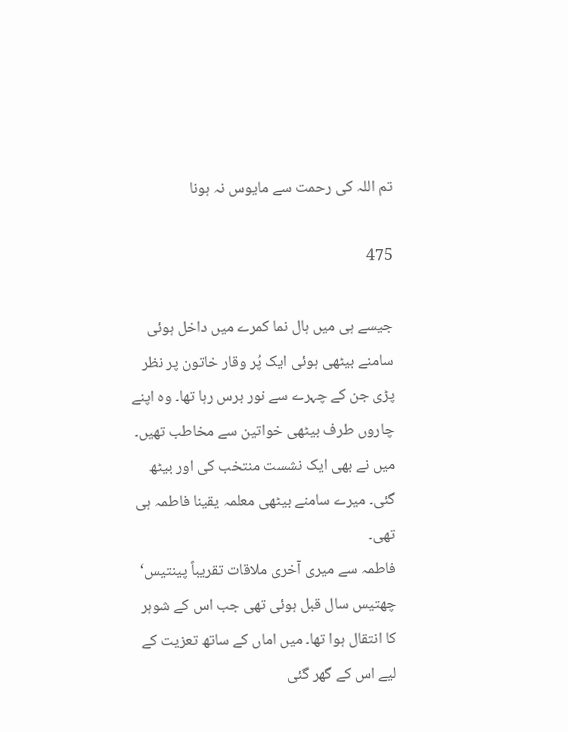تم اللہ کی رحمت سے مایوس نہ ہونا

475

جیسے ہی میں ہال نما کمرے میں داخل ہوئی سامنے بیٹھی ہوئی ایک پُر وقار خاتون پر نظر پڑی جن کے چہرے سے نور برس رہا تھا۔ وہ اپنے چاروں طرف بیٹھی خواتین سے مخاطب تھیں۔ میں نے بھی ایک نشست منتخب کی اور بیٹھ گئی۔ میرے سامنے بیٹھی معلمہ یقینا فاطمہ ہی تھی۔
فاطمہ سے میری آخری ملاقات تقریباً پینتیس‘ چھتیس سال قبل ہوئی تھی جب اس کے شوہر کا انتقال ہوا تھا۔ میں اماں کے ساتھ تعزیت کے لیے اس کے گھر گئی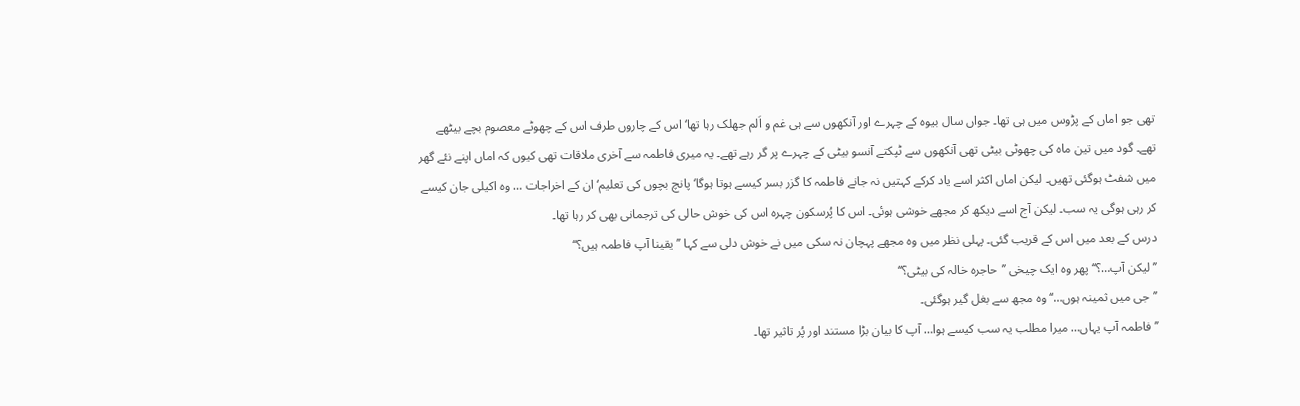تھی جو اماں کے پڑوس میں ہی تھا۔ جواں سال بیوہ کے چہرے اور آنکھوں سے ہی غم و اَلم جھلک رہا تھا‘ اس کے چاروں طرف اس کے چھوٹے معصوم بچے بیٹھے تھے۔ گود میں تین ماہ کی چھوٹی بیٹی تھی آنکھوں سے ٹپکتے آنسو بیٹی کے چہرے پر گر رہے تھے۔ یہ میری فاطمہ سے آخری ملاقات تھی کیوں کہ اماں اپنے نئے گھر میں شفٹ ہوگئی تھیں۔ لیکن اماں اکثر اسے یاد کرکے کہتیں نہ جانے فاطمہ کا گزر بسر کیسے ہوتا ہوگا‘ پانچ بچوں کی تعلیم‘ ان کے اخراجات … وہ اکیلی جان کیسے کر رہی ہوگی یہ سب۔ لیکن آج اسے دیکھ کر مجھے خوشی ہوئی۔ اس کا پُرسکون چہرہ اس کی خوش حالی کی ترجمانی بھی کر رہا تھا۔
درس کے بعد میں اس کے قریب گئی۔ پہلی نظر میں وہ مجھے پہچان نہ سکی میں نے خوش دلی سے کہا ’’یقینا آپ فاطمہ ہیں؟‘‘
’’لیکن آپ…؟‘‘ پھر وہ ایک چیخی ’’حاجرہ خالہ کی بیٹی؟‘‘
’’جی میں ثمینہ ہوں…‘‘ وہ مجھ سے بغل گیر ہوگئی۔
’’فاطمہ آپ یہاں… میرا مطلب یہ سب کیسے ہوا… آپ کا بیان بڑا مستند اور پُر تاثیر تھا۔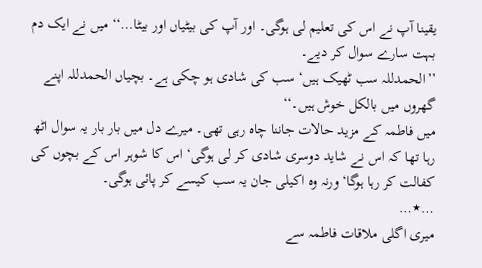یقینا آپ نے اس کی تعلیم لی ہوگی۔ اور آپ کی بیٹیاں اور بیٹا…‘‘ میں نے ایک دم بہت سارے سوال کر دیے۔
’’الحمدللہ سب ٹھیک ہیں‘ سب کی شادی ہو چکی ہے۔ بچیاں الحمدللہ اپنے گھروں میں بالکل خوش ہیں۔‘‘
میں فاطمہ کے مزید حالات جاننا چاہ رہی تھی۔ میرے دل میں بار بار یہ سوال اٹھ رہا تھا کہ اس نے شاید دوسری شادی کر لی ہوگی‘ اس کا شوہر اس کے بچوں کی کفالت کر رہا ہوگا‘ ورنہ وہ اکیلی جان یہ سب کیسے کر پائی ہوگی۔
…٭…
میری اگلی ملاقات فاطمہ سے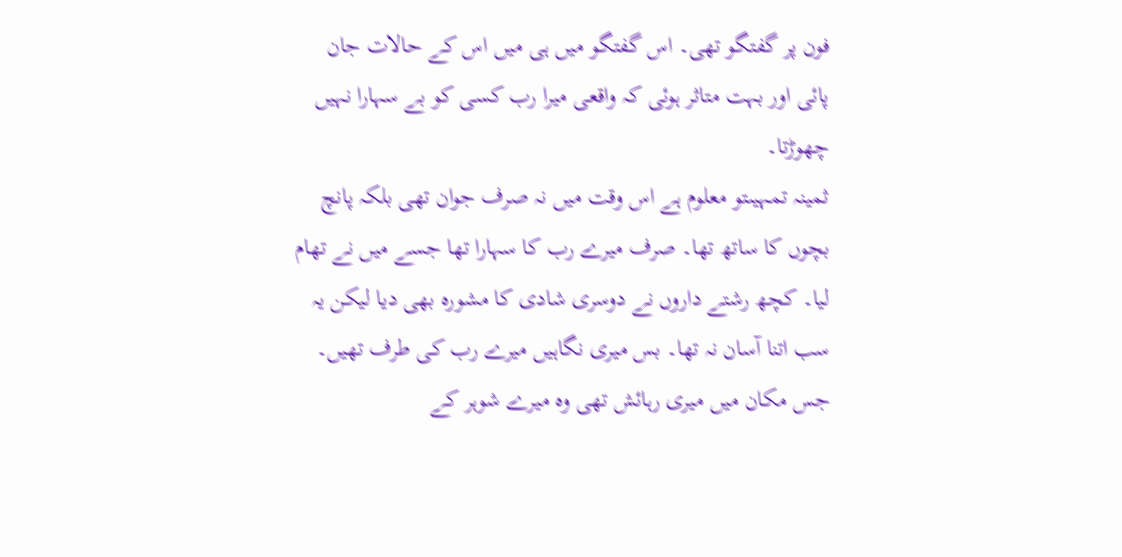فون پر گفتگو تھی۔ اس گفتگو میں ہی میں اس کے حالات جان پائی اور بہت متاثر ہوئی کہ واقعی میرا رب کسی کو بے سہارا نہیں چھوڑتا۔
ثمینہ تمہیںتو معلوم ہے اس وقت میں نہ صرف جوان تھی بلکہ پانچ بچوں کا ساتھ تھا۔ صرف میرے رب کا سہارا تھا جسے میں نے تھام لیا۔ کچھ رشتے داروں نے دوسری شادی کا مشورہ بھی دیا لیکن یہ سب اتنا آسان نہ تھا۔ بس میری نگاہیں میرے رب کی طرف تھیں۔ جس مکان میں میری رہائش تھی وہ میرے شوہر کے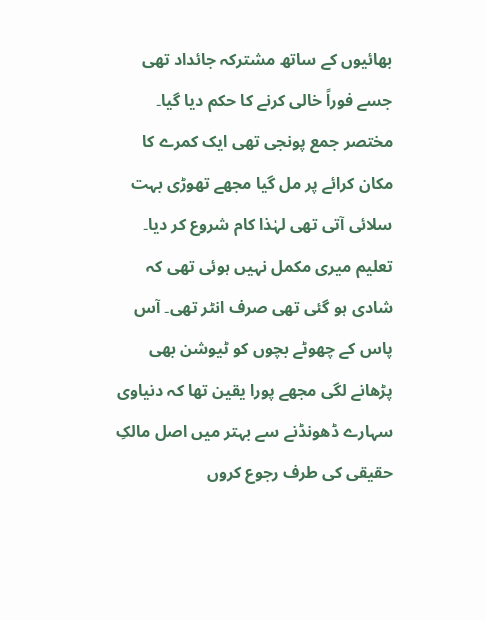بھائیوں کے ساتھ مشترکہ جائداد تھی جسے فوراً خالی کرنے کا حکم دیا گیا۔ مختصر جمع پونجی تھی ایک کمرے کا مکان کرائے پر مل گیا مجھے تھوڑی بہت سلائی آتی تھی لہٰذا کام شروع کر دیا۔ تعلیم میری مکمل نہیں ہوئی تھی کہ شادی ہو گئی تھی صرف انٹر تھی۔ آس پاس کے چھوٹے بچوں کو ٹیوشن بھی پڑھانے لگی مجھے پورا یقین تھا کہ دنیاوی سہارے ڈھونڈنے سے بہتر میں اصل مالکِ حقیقی کی طرف رجوع کروں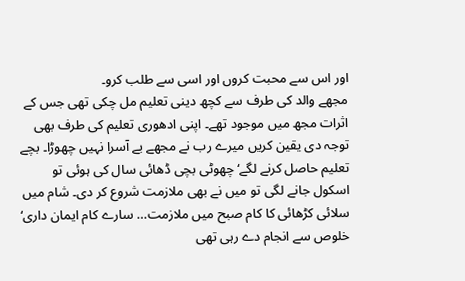اور اس سے محبت کروں اور اسی سے طلب کرو۔
مجھے والد کی طرف سے کچھ دینی تعلیم مل چکی تھی جس کے اثرات مجھ میں موجود تھے۔ اپنی ادھوری تعلیم کی طرف بھی توجہ دی یقین کریں میرے رب نے مجھے بے آسرا نہیں چھوڑا۔ بچے تعلیم حاصل کرنے لگے‘ چھوٹی بچی ڈھائی سال کی ہوئی تو اسکول جانے لگی تو میں نے بھی ملازمت شروع کر دی۔ شام میں سلائی کڑھائی کا کام صبح میں ملازمت… سارے کام ایمان داری‘ خلوص سے انجام دے رہی تھی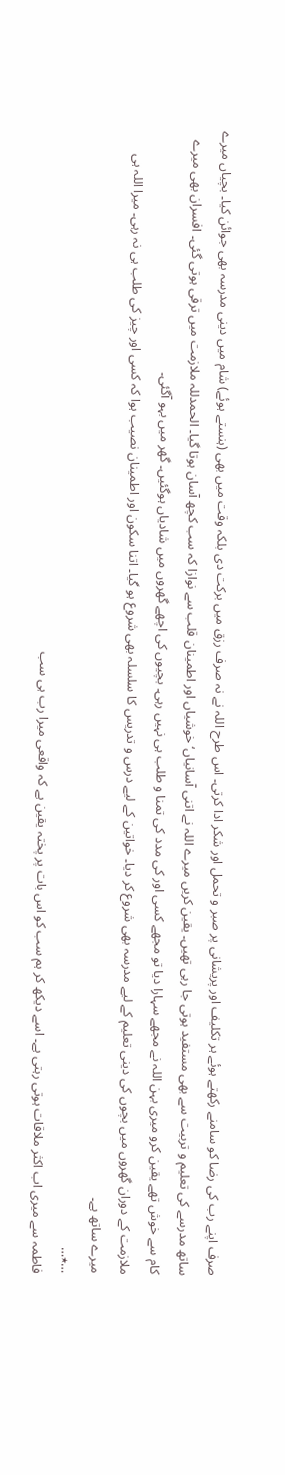صرف اپنے رب کی رضا کو سامنے رکھتے ہوئے ہر تکلیف اور پریشانی پر صبر و تحمل اور شکر ادا کرتی۔ اس طرح اللہ نے نہ صرف رزق میں برکت دی بلکہ وقت میں بھی (ہنستے ہوئے) شام میں دینی مدرسہ بھی جوائن کیا۔ بچیاں میرے ساتھ مدرسے کی تعلیم و تربیت سے بھی مستفید ہوتی جا رہی تھیں۔ یقین کریں میرے اللہ نے اتنی آسانیاں‘ خوشیاں اور اطمینان قلب سے نوازا کہ سب کچھ آسان ہوتا گیا۔ الحمدللہ ملازمت میں ترقی ہوتی گئی۔ افسران بھی میرے کام سے خوش تھے یقین کرو میری بہن اللہ نے مجھے سہارا دیا تو مجھے کسی اور کی مدد کی تمنا و طلب ہی نہیں رہی۔ بچیوں کی اچھے گھروں میں شادیاں ہوگئیں۔ گھر میں بہو آگئی۔
ملازمت کے دوران گھروں میں بچوں کی دینی تعلیم کے لیے مدرسہ بھی شروع کر دیا۔ خواتین کے لیے درس و تدریس کا سلسلہ بھی شروع ہو گیا۔ اتنا سکون اور اطمینان نصیب ہوا کہ کسی اور چیز کی طلب ہی نہ رہی۔ میرا اللہ ہی میرے ساتھ ہے۔
…٭…
فاطمہ سے میری اب اکثر ملاقات ہوتی رہتی ہے۔ اسے دیکھ کر ہم سب کو اس بات پر پختہ یقین ہے کہ واقعی میرا رب ہی سب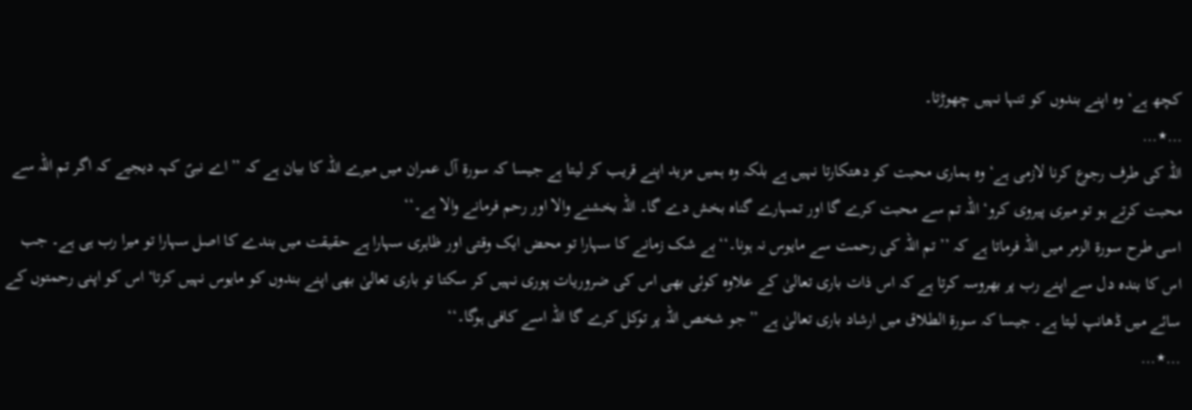کچھ ہے‘ وہ اپنے بندوں کو تنہا نہیں چھوڑتا۔
…٭…
اللہ کی طرف رجوع کرنا لازمی ہے‘ وہ ہماری محبت کو دھتکارتا نہیں ہے بلکہ وہ ہمیں مزید اپنے قریب کر لیتا ہے جیسا کہ سورۃ آل عمران میں میرے اللہ کا بیان ہے کہ ’’اے نبیؐ کہہ دیجیے کہ اگر تم اللہ سے محبت کرتے ہو تو میری پیروی کرو‘اللہ تم سے محبت کرے گا اور تمہارے گناہ بخش دے گا۔ اللہ بخشنے والا اور رحم فرمانے والا ہے۔‘‘
اسی طرح سورۃ الزمر میں اللہ فرماتا ہے کہ ’’تم اللہ کی رحمت سے مایوس نہ ہونا۔‘‘بے شک زمانے کا سہارا تو محض ایک وقتی اور ظاہری سہارا ہے حقیقت میں بندے کا اصل سہارا تو میرا رب ہی ہے۔ جب اس کا بندہ دل سے اپنے رب پر بھروسہ کرتا ہے کہ اس ذات باری تعالیٰ کے علاوہ کوئی بھی اس کی ضروریات پوری نہیں کر سکتا تو باری تعالیٰ بھی اپنے بندوں کو مایوس نہیں کرتا‘ اس کو اپنی رحمتوں کے سائے میں ڈھانپ لیتا ہے۔ جیسا کہ سورۃ الطلاق میں ارشاد باری تعالیٰ ہے ’’جو شخص اللہ پر توکل کرے گا اللہ اسے کافی ہوگا۔‘‘
…٭…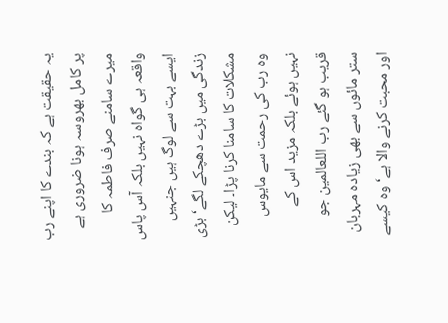یہ حقیقت ہے کہ بندے کا اپنے رب پر کامل بھروسہ ہونا ضروری ہے میرے سامنے صرف فاطمہ کا واقعہ ہی گواہ نہیں بلکہ آس پاس ایسے بہت سے لوگ ہیں جنہیں زندگی میں بڑے دھچکے لگے‘ بڑی مشکلات کا سامنا کرنا پڑا۔ لیکن وہ رب کی رحمت سے مایوس نہیں ہوئے بلکہ مزید اس کے قریب ہو گئے رب اللعالمین جو ستر مائوں سے بھی زیادہ مہربان اور محبت کرنے والا ہے‘ وہ کیسے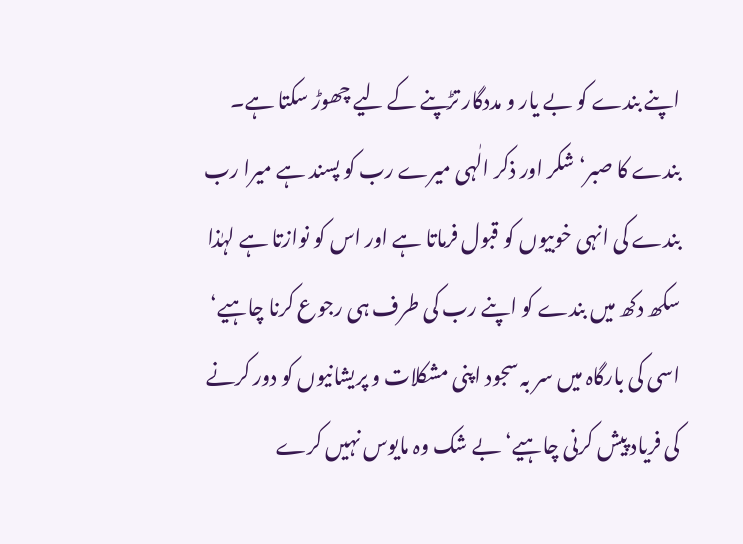اپنے بندے کو بے یار و مددگار تڑپنے کے لیے چھوڑ سکتا ہے۔ بندے کا صبر‘ شکر اور ذکر الٰہی میرے رب کو پسند ہے میرا رب بندے کی انہی خوبیوں کو قبول فرماتا ہے اور اس کو نوازتا ہے لہٰذا سکھ دکھ میں بندے کو اپنے رب کی طرف ہی رجوع کرنا چاہیے‘ اسی کی بارگاہ میں سر بہ سجود اپنی مشکلات و پریشانیوں کو دور کرنے کی فریاد پیش کرنی چاہیے‘ بے شک وہ مایوس نہیں کرے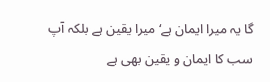گا یہ میرا ایمان ہے‘ میرا یقین ہے بلکہ آپ سب کا ایمان و یقین بھی ہے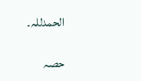الحمدللہ۔

حصہ